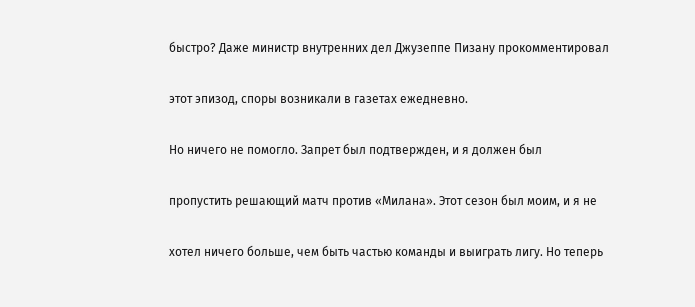быстро? Даже министр внутренних дел Джузеппе Пизану прокомментировал

этот эпизод, споры возникали в газетах ежедневно.

Но ничего не помогло. Запрет был подтвержден, и я должен был

пропустить решающий матч против «Милана». Этот сезон был моим, и я не

хотел ничего больше, чем быть частью команды и выиграть лигу. Но теперь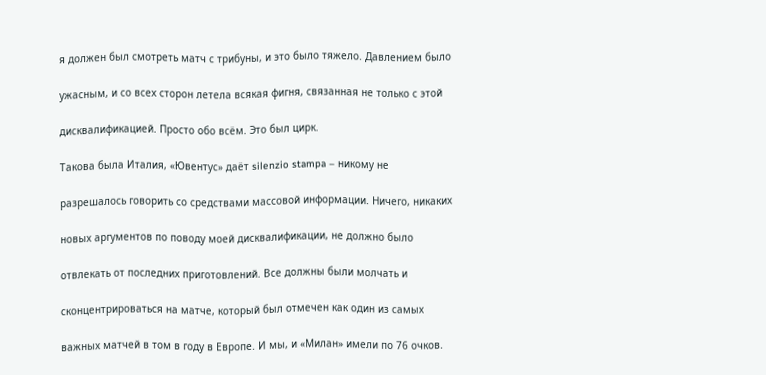я должен был смотреть матч с трибуны, и это было тяжело. Давлением было

ужасным, и со всех сторон летела всякая фигня, связанная не только с этой

дисквалификацией. Просто обо всём. Это был цирк.

Такова была Италия, «Ювентус» даёт silenzio stampa – никому не

разрешалось говорить со средствами массовой информации. Ничего, никаких

новых аргументов по поводу моей дисквалификации, не должно было

отвлекать от последних приготовлений. Все должны были молчать и

сконцентрироваться на матче, который был отмечен как один из самых

важных матчей в том в году в Европе. И мы, и «Милан» имели по 76 очков.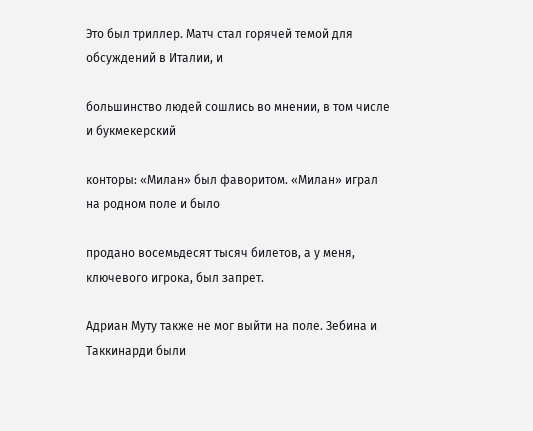Это был триллер. Матч стал горячей темой для обсуждений в Италии, и

большинство людей сошлись во мнении, в том числе и букмекерский

конторы: «Милан» был фаворитом. «Милан» играл на родном поле и было

продано восемьдесят тысяч билетов, а у меня, ключевого игрока, был запрет.

Адриан Муту также не мог выйти на поле. Зебина и Таккинарди были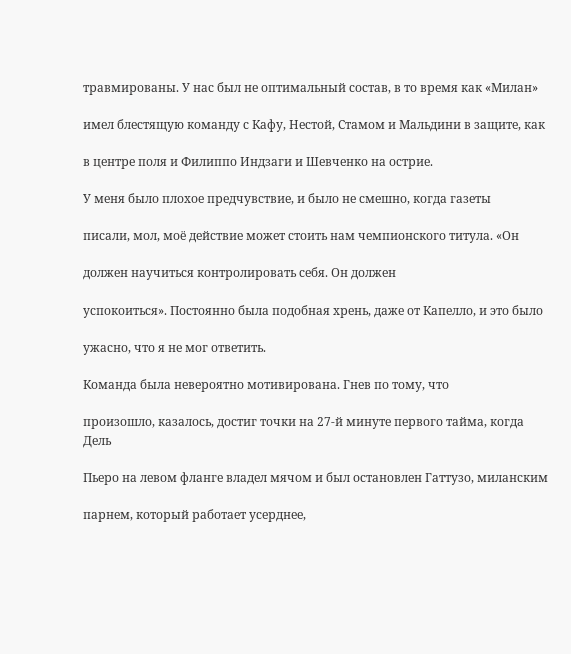травмированы. У нас был не оптимальный состав, в то время как «Милан»

имел блестящую команду с Кафу, Нестой, Стамом и Мальдини в защите, как

в центре поля и Филиппо Индзаги и Шевченко на острие.

У меня было плохое предчувствие, и было не смешно, когда газеты

писали, мол, моё действие может стоить нам чемпионского титула. «Он

должен научиться контролировать себя. Он должен

успокоиться». Постоянно была подобная хрень, даже от Капелло, и это было

ужасно, что я не мог ответить.

Команда была невероятно мотивирована. Гнев по тому, что

произошло, казалось, достиг точки на 27-й минуте первого тайма, когда Дель

Пьеро на левом фланге владел мячом и был остановлен Гаттузо, миланским

парнем, который работает усерднее,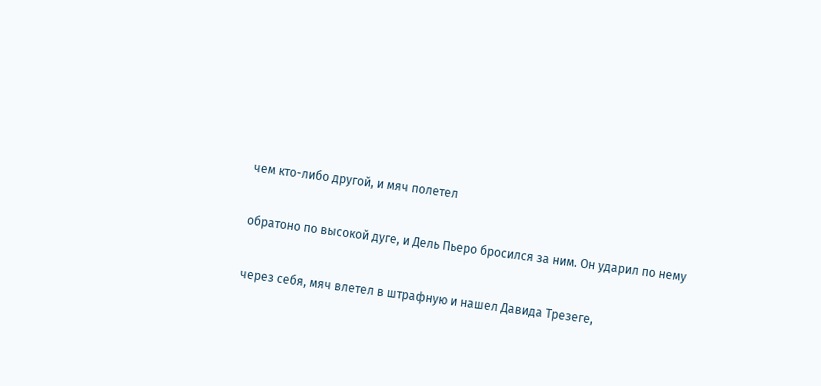чем кто-либо другой, и мяч полетел

обратоно по высокой дуге, и Дель Пьеро бросился за ним. Он ударил по нему

через себя, мяч влетел в штрафную и нашел Давида Трезеге,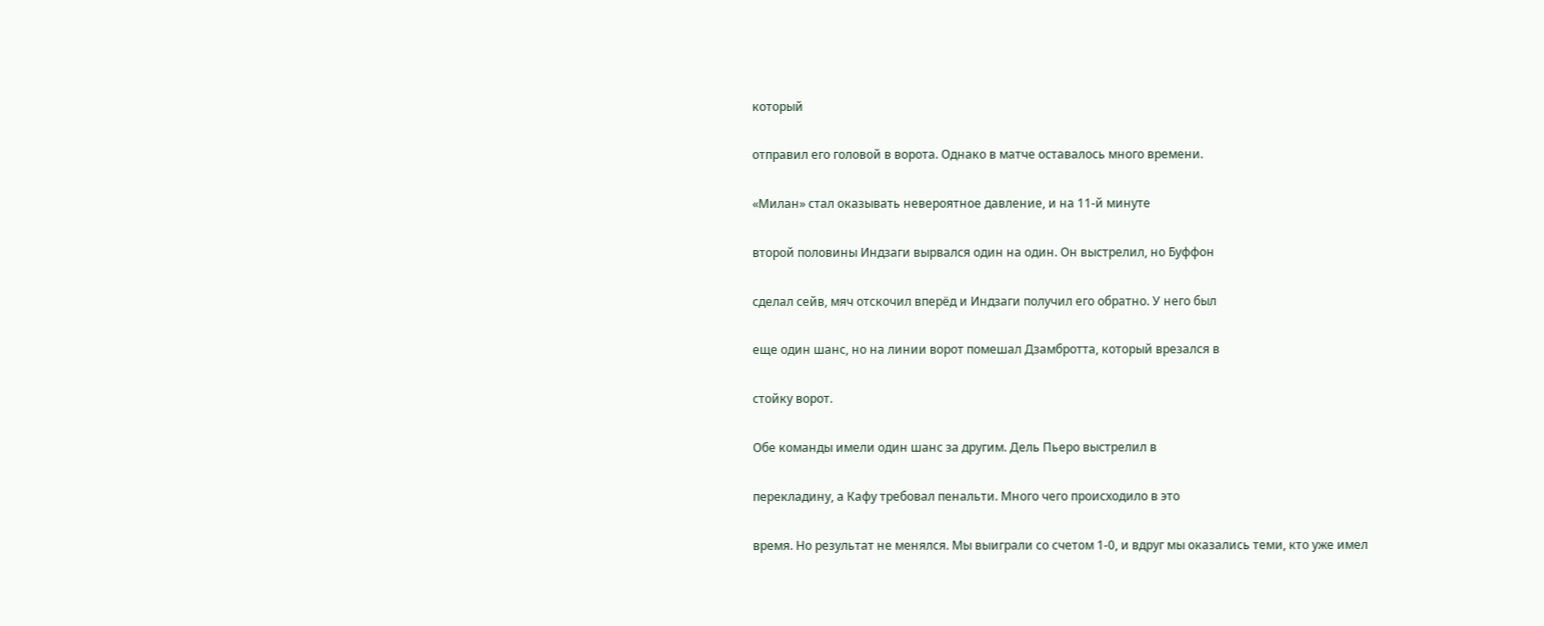который

отправил его головой в ворота. Однако в матче оставалось много времени.

«Милан» стал оказывать невероятное давление, и на 11-й минуте

второй половины Индзаги вырвался один на один. Он выстрелил, но Буффон

сделал сейв, мяч отскочил вперёд и Индзаги получил его обратно. У него был

еще один шанс, но на линии ворот помешал Дзамбротта, который врезался в

стойку ворот.

Обе команды имели один шанс за другим. Дель Пьеро выстрелил в

перекладину, а Кафу требовал пенальти. Много чего происходило в это

время. Но результат не менялся. Мы выиграли со счетом 1-0, и вдруг мы оказались теми, кто уже имел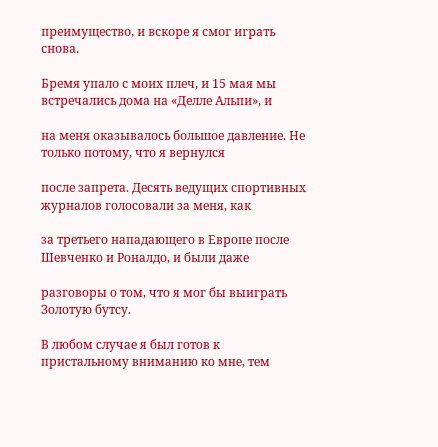преимущество, и вскоре я смог играть снова.

Бремя упало с моих плеч, и 15 мая мы встречались дома на «Делле Альпи», и

на меня оказывалось большое давление. Не только потому, что я вернулся

после запрета. Десять ведущих спортивных журналов голосовали за меня, как

за третьего нападающего в Европе после Шевченко и Роналдо, и были даже

разговоры о том, что я мог бы выиграть Золотую бутсу.

В любом случае я был готов к пристальному вниманию ко мне, тем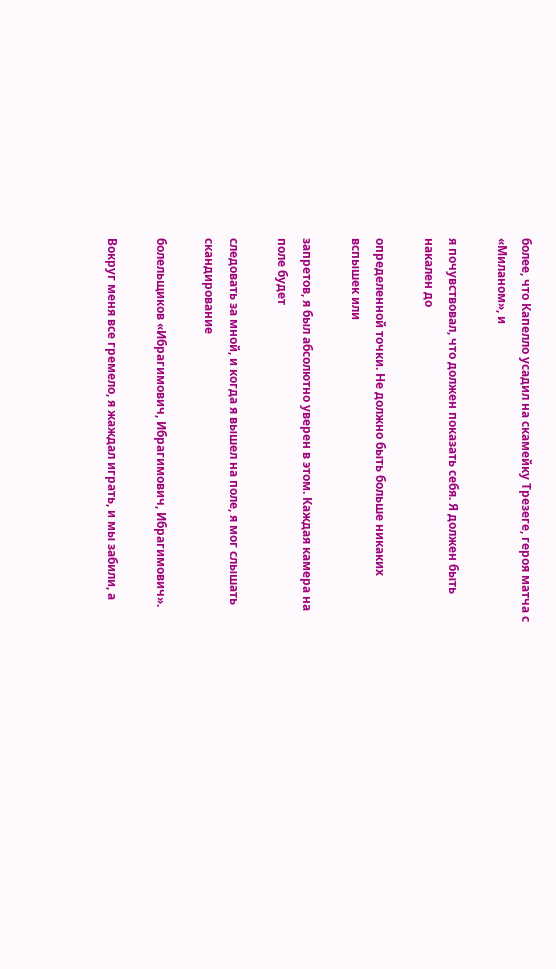более, что Капелло усадил на скамейку Трезеге, героя матча с «Миланом», и

я почувствовал, что должен показать себя. Я должен быть накален до

определенной точки. Не должно быть больше никаких вспышек или

запретов, я был абсолютно уверен в этом. Каждая камера на поле будет

следовать за мной, и когда я вышел на поле, я мог слышать скандирование

болельщиков «Ибрагимович, Ибрагимович, Ибрагимович».

Вокруг меня все гремело, я жаждал играть, и мы забили, а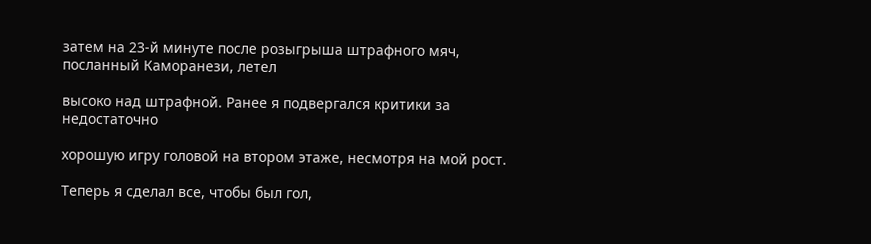затем на 23-й минуте после розыгрыша штрафного мяч, посланный Каморанези, летел

высоко над штрафной. Ранее я подвергался критики за недостаточно

хорошую игру головой на втором этаже, несмотря на мой рост.

Теперь я сделал все, чтобы был гол,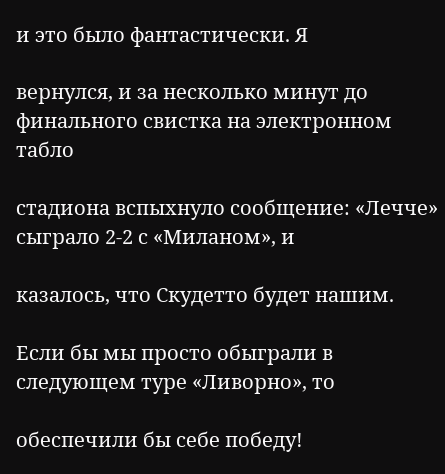и это было фантастически. Я

вернулся, и за несколько минут до финального свистка на электронном табло

стадиона вспыхнуло сообщение: «Лечче» сыграло 2-2 с «Миланом», и

казалось, что Скудетто будет нашим.

Если бы мы просто обыграли в следующем туре «Ливорно», то

обеспечили бы себе победу!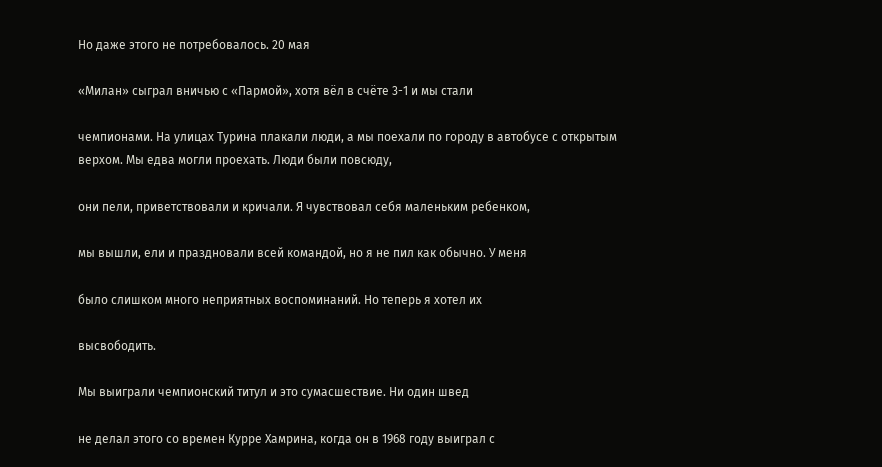Но даже этого не потребовалось. 20 мая

«Милан» сыграл вничью с «Пармой», хотя вёл в счёте 3-1 и мы стали

чемпионами. На улицах Турина плакали люди, а мы поехали по городу в автобусе с открытым верхом. Мы едва могли проехать. Люди были повсюду,

они пели, приветствовали и кричали. Я чувствовал себя маленьким ребенком,

мы вышли, ели и праздновали всей командой, но я не пил как обычно. У меня

было слишком много неприятных воспоминаний. Но теперь я хотел их

высвободить.

Мы выиграли чемпионский титул и это сумасшествие. Ни один швед

не делал этого со времен Курре Хамрина, когда он в 1968 году выиграл с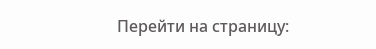Перейти на страницу: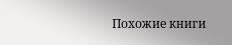Похожие книги